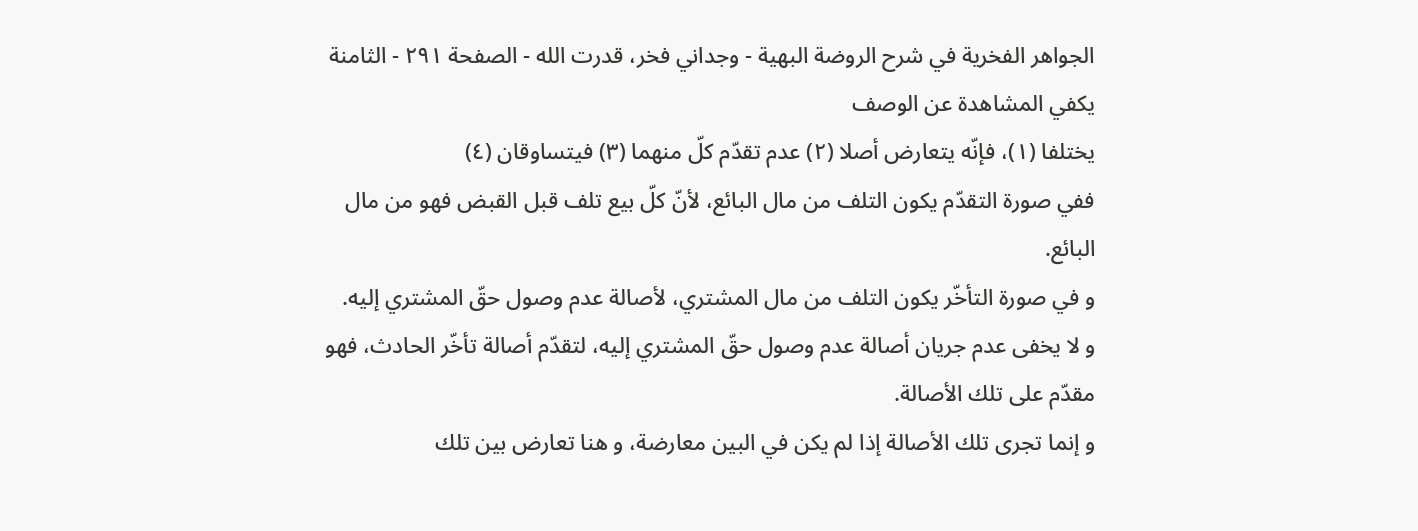الجواهر الفخرية في شرح الروضة البهية - وجداني فخر، قدرت الله - الصفحة ٢٩١ - الثامنة يكفي المشاهدة عن الوصف
يختلفا (١)، فإنّه يتعارض أصلا (٢) عدم تقدّم كلّ منهما (٣) فيتساوقان (٤)
ففي صورة التقدّم يكون التلف من مال البائع، لأنّ كلّ بيع تلف قبل القبض فهو من مال البائع.
و في صورة التأخّر يكون التلف من مال المشتري، لأصالة عدم وصول حقّ المشتري إليه.
و لا يخفى عدم جريان أصالة عدم وصول حقّ المشتري إليه، لتقدّم أصالة تأخّر الحادث، فهو مقدّم على تلك الأصالة.
و إنما تجرى تلك الأصالة إذا لم يكن في البين معارضة، و هنا تعارض بين تلك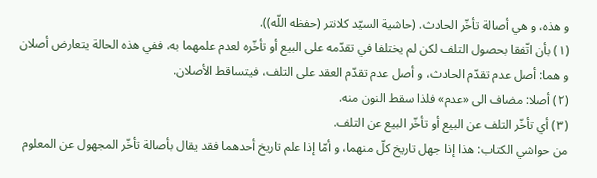و هذه، و هي أصالة تأخّر الحادث. (حاشية السيّد كلانتر (حفظه اللّه)).
(١) بأن اتّفقا بحصول التلف لكن لم يختلفا في تقدّمه على البيع أو تأخّره لعدم علمهما به، ففي هذه الحالة يتعارض أصلان و هما: أصل عدم تقدّم الحادث، و أصل عدم تقدّم العقد على التلف، فيتساقط الأصلان.
(٢) أصلا: مضاف الى «عدم» فلذا سقط النون منه.
(٣) أي تأخّر التلف عن البيع أو تأخّر البيع عن التلف.
من حواشي الكتاب: هذا إذا جهل تاريخ كلّ منهما، و أمّا إذا علم تاريخ أحدهما فقد يقال بأصالة تأخّر المجهول عن المعلوم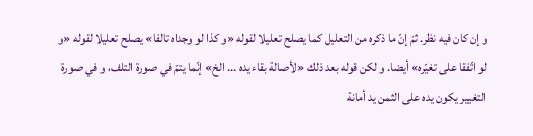و إن كان فيه نظر. ثمّ إنّ ما ذكره من التعليل كما يصلح تعليلا لقوله «و كذا لو وجداه تالفا» يصلح تعليلا لقوله «و لو اتّفقا على تغيّره» أيضا. و لكن قوله بعد ذلك «لأصالة بقاء يده ... الخ» إنّما يتمّ في صورة التلف، و في صورة التغيير يكون يده على الثمن يد أمانة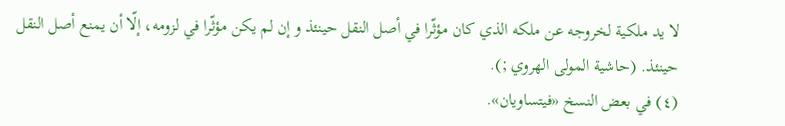لا يد ملكية لخروجه عن ملكه الذي كان مؤثّرا في أصل النقل حينئذ و إن لم يكن مؤثّرا في لزومه، إلّا أن يمنع أصل النقل حينئذ. (حاشية المولى الهروي ;).
(٤) في بعض النسخ «فيتساويان».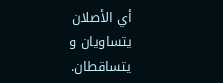أي الأصلان يتساويان و يتساقطان.